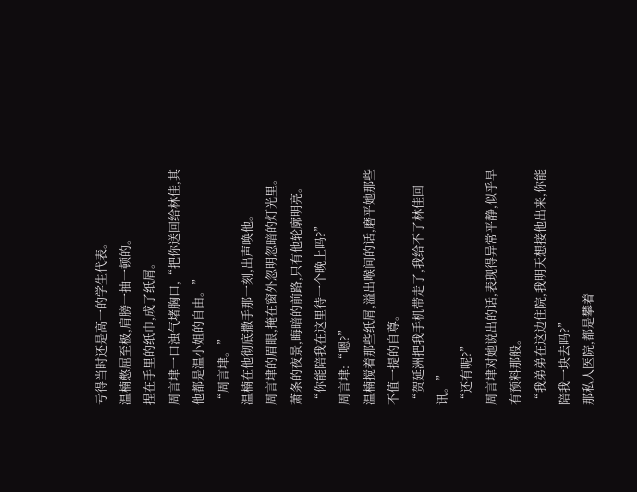亏得当时还是高一的学生代表。
温楠憋屈至极,肩膀一抽一顿的。
捏在手里的纸巾,成了纸屑。
周言垏一口浊气堵胸口,“把你送回给林佳,其他都是温小姐的自由。”
“周言垏。”
温楠在他彻底撒手那一刻,出声唤他。
周言垏的眉眼,掩在窗外忽明忽暗的灯光里。
萧条的夜景,晦暗的前路,只有他轮廓明亮。
“你能陪我在这里待一个晚上吗?”
周言垏:“嗯?”
温楠搅着那些纸屑,溢出喉间的话,磨平她那些不值一提的自尊。
“贺延洲把我手机带走了,我给不了林佳回讯。”
“还有呢?”
周言垏对她说出的话,表现得异常平静,似乎早有预料那般。
“我弟弟在这边住院,我明天想接他出来,你能陪我一块去吗?”
那私人医院,都是攀着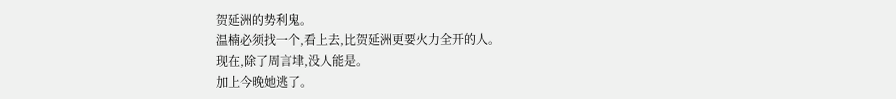贺延洲的势利鬼。
温楠必须找一个,看上去,比贺延洲更要火力全开的人。
现在,除了周言垏,没人能是。
加上今晚她逃了。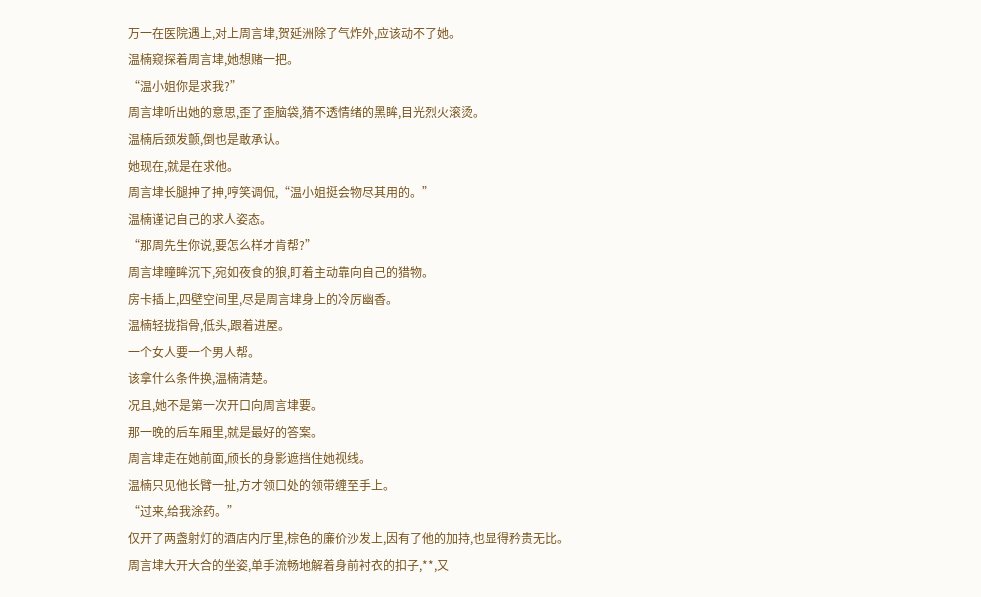万一在医院遇上,对上周言垏,贺延洲除了气炸外,应该动不了她。
温楠窥探着周言垏,她想赌一把。
“温小姐你是求我?”
周言垏听出她的意思,歪了歪脑袋,猜不透情绪的黑眸,目光烈火滚烫。
温楠后颈发颤,倒也是敢承认。
她现在,就是在求他。
周言垏长腿抻了抻,哼笑调侃,“温小姐挺会物尽其用的。”
温楠谨记自己的求人姿态。
“那周先生你说,要怎么样才肯帮?”
周言垏瞳眸沉下,宛如夜食的狼,盯着主动靠向自己的猎物。
房卡插上,四壁空间里,尽是周言垏身上的冷厉幽香。
温楠轻拢指骨,低头,跟着进屋。
一个女人要一个男人帮。
该拿什么条件换,温楠清楚。
况且,她不是第一次开口向周言垏要。
那一晚的后车厢里,就是最好的答案。
周言垏走在她前面,颀长的身影遮挡住她视线。
温楠只见他长臂一扯,方才领口处的领带缠至手上。
“过来,给我涂药。”
仅开了两盏射灯的酒店内厅里,棕色的廉价沙发上,因有了他的加持,也显得矜贵无比。
周言垏大开大合的坐姿,单手流畅地解着身前衬衣的扣子,**,又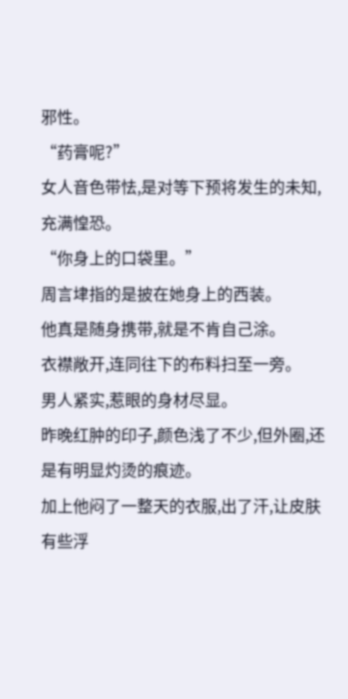邪性。
“药膏呢?”
女人音色带怯,是对等下预将发生的未知,充满惶恐。
“你身上的口袋里。”
周言垏指的是披在她身上的西装。
他真是随身携带,就是不肯自己涂。
衣襟敞开,连同往下的布料扫至一旁。
男人紧实,惹眼的身材尽显。
昨晚红肿的印子,颜色浅了不少,但外圈,还是有明显灼烫的痕迹。
加上他闷了一整天的衣服,出了汗,让皮肤有些浮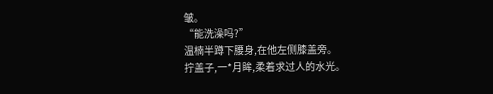皱。
“能洗澡吗?”
温楠半蹲下腰身,在他左侧膝盖旁。
拧盖子,一*月眸,柔着求过人的水光。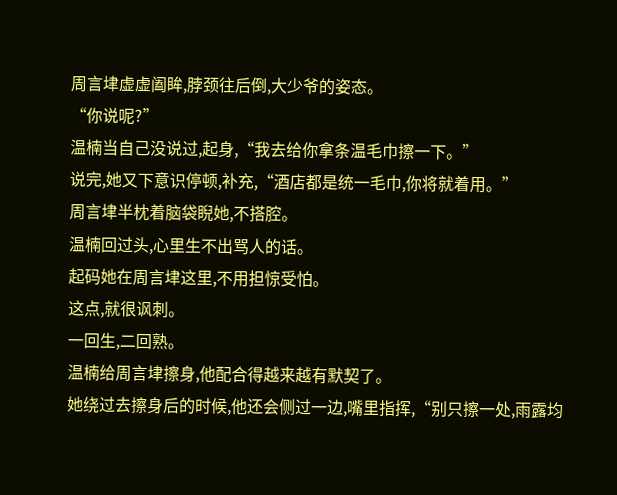周言垏虚虚阖眸,脖颈往后倒,大少爷的姿态。
“你说呢?”
温楠当自己没说过,起身,“我去给你拿条温毛巾擦一下。”
说完,她又下意识停顿,补充,“酒店都是统一毛巾,你将就着用。”
周言垏半枕着脑袋睨她,不搭腔。
温楠回过头,心里生不出骂人的话。
起码她在周言垏这里,不用担惊受怕。
这点,就很讽刺。
一回生,二回熟。
温楠给周言垏擦身,他配合得越来越有默契了。
她绕过去擦身后的时候,他还会侧过一边,嘴里指挥,“别只擦一处,雨露均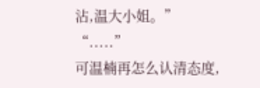沾,温大小姐。”
“.....”
可温楠再怎么认清态度,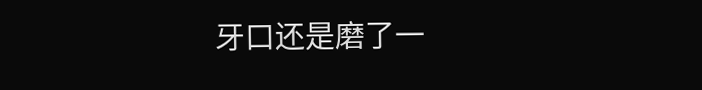牙口还是磨了一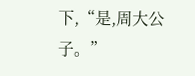下,“是,周大公子。”